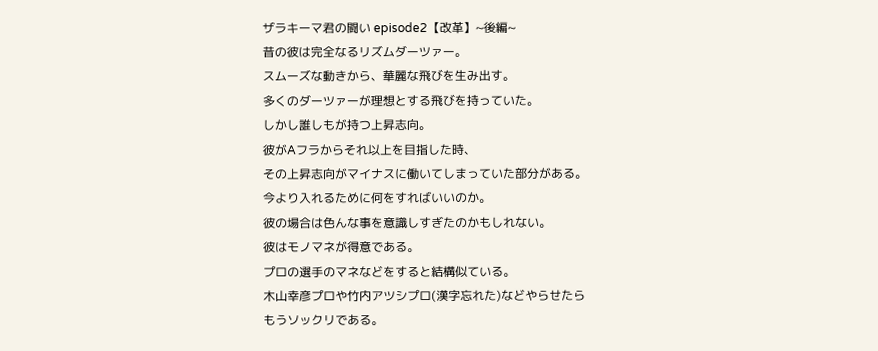ザラキーマ君の闘い episode2【改革】~後編~
昔の彼は完全なるリズムダーツァー。
スムーズな動きから、華麗な飛びを生み出す。
多くのダーツァーが理想とする飛びを持っていた。
しかし誰しもが持つ上昇志向。
彼がAフラからそれ以上を目指した時、
その上昇志向がマイナスに働いてしまっていた部分がある。
今より入れるために何をすればいいのか。
彼の場合は色んな事を意識しすぎたのかもしれない。
彼はモノマネが得意である。
プロの選手のマネなどをすると結構似ている。
木山幸彦プロや竹内アツシプロ(漢字忘れた)などやらせたら
もうソックリである。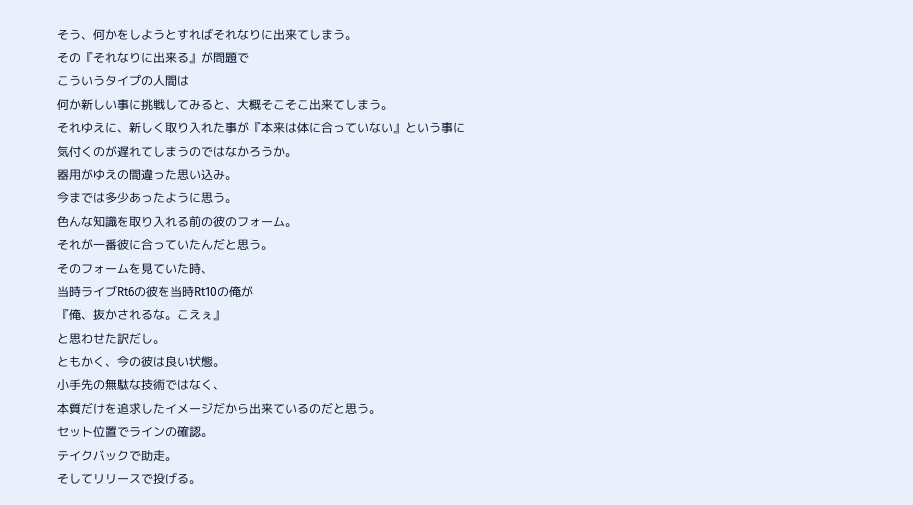そう、何かをしようとすればそれなりに出来てしまう。
その『それなりに出来る』が問題で
こういうタイプの人間は
何か新しい事に挑戦してみると、大概そこそこ出来てしまう。
それゆえに、新しく取り入れた事が『本来は体に合っていない』という事に
気付くのが遅れてしまうのではなかろうか。
器用がゆえの間違った思い込み。
今までは多少あったように思う。
色んな知識を取り入れる前の彼のフォーム。
それが一番彼に合っていたんだと思う。
そのフォームを見ていた時、
当時ライブRt6の彼を当時Rt10の俺が
『俺、抜かされるな。こえぇ』
と思わせた訳だし。
ともかく、今の彼は良い状態。
小手先の無駄な技術ではなく、
本質だけを追求したイメージだから出来ているのだと思う。
セット位置でラインの確認。
テイクバックで助走。
そしてリリースで投げる。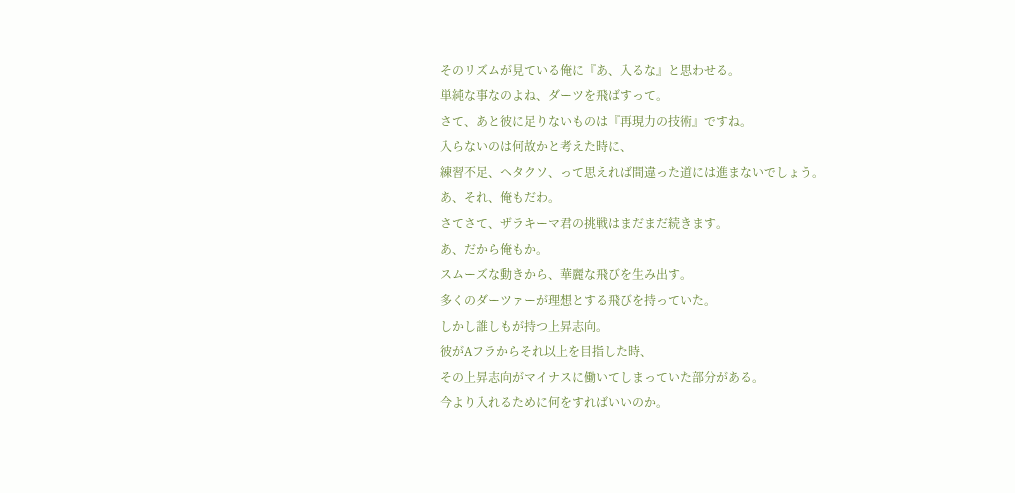そのリズムが見ている俺に『あ、入るな』と思わせる。
単純な事なのよね、ダーツを飛ばすって。
さて、あと彼に足りないものは『再現力の技術』ですね。
入らないのは何故かと考えた時に、
練習不足、ヘタクソ、って思えれば間違った道には進まないでしょう。
あ、それ、俺もだわ。
さてさて、ザラキーマ君の挑戦はまだまだ続きます。
あ、だから俺もか。
スムーズな動きから、華麗な飛びを生み出す。
多くのダーツァーが理想とする飛びを持っていた。
しかし誰しもが持つ上昇志向。
彼がAフラからそれ以上を目指した時、
その上昇志向がマイナスに働いてしまっていた部分がある。
今より入れるために何をすればいいのか。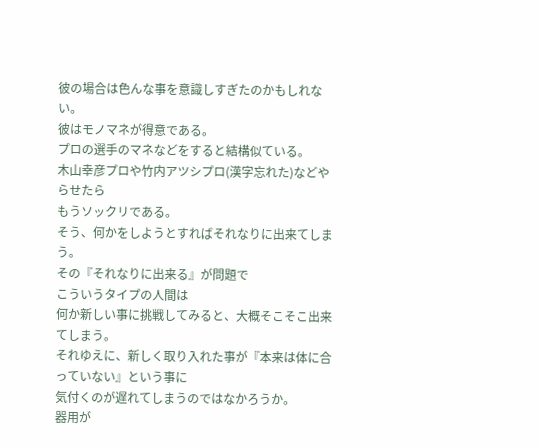彼の場合は色んな事を意識しすぎたのかもしれない。
彼はモノマネが得意である。
プロの選手のマネなどをすると結構似ている。
木山幸彦プロや竹内アツシプロ(漢字忘れた)などやらせたら
もうソックリである。
そう、何かをしようとすればそれなりに出来てしまう。
その『それなりに出来る』が問題で
こういうタイプの人間は
何か新しい事に挑戦してみると、大概そこそこ出来てしまう。
それゆえに、新しく取り入れた事が『本来は体に合っていない』という事に
気付くのが遅れてしまうのではなかろうか。
器用が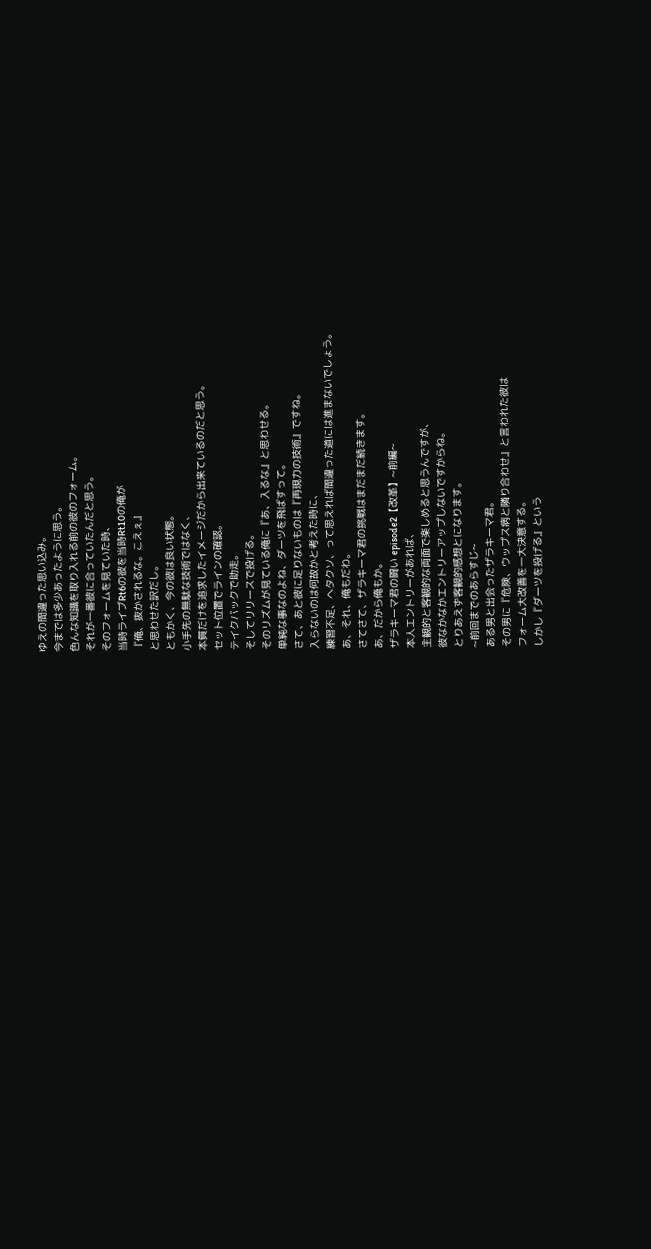ゆえの間違った思い込み。
今までは多少あったように思う。
色んな知識を取り入れる前の彼のフォーム。
それが一番彼に合っていたんだと思う。
そのフォームを見ていた時、
当時ライブRt6の彼を当時Rt10の俺が
『俺、抜かされるな。こえぇ』
と思わせた訳だし。
ともかく、今の彼は良い状態。
小手先の無駄な技術ではなく、
本質だけを追求したイメージだから出来ているのだと思う。
セット位置でラインの確認。
テイクバックで助走。
そしてリリースで投げる。
そのリズムが見ている俺に『あ、入るな』と思わせる。
単純な事なのよね、ダーツを飛ばすって。
さて、あと彼に足りないものは『再現力の技術』ですね。
入らないのは何故かと考えた時に、
練習不足、ヘタクソ、って思えれば間違った道には進まないでしょう。
あ、それ、俺もだわ。
さてさて、ザラキーマ君の挑戦はまだまだ続きます。
あ、だから俺もか。
ザラキーマ君の闘い episode2【改革】~前編~
本人エントリーがあれば、
主観的と客観的な両面で楽しめると思うんですが、
彼なかなかエントリーアップしないですからね。
とりあえず客観的感想とになります。
~前回までのあらすじ~
ある男と出会ったザラキーマ君。
その男に『危険、ウップス病と隣り合わせ』と言われた彼は
フォーム大改善を一大決意する。
しかし『ダーツを投げる』という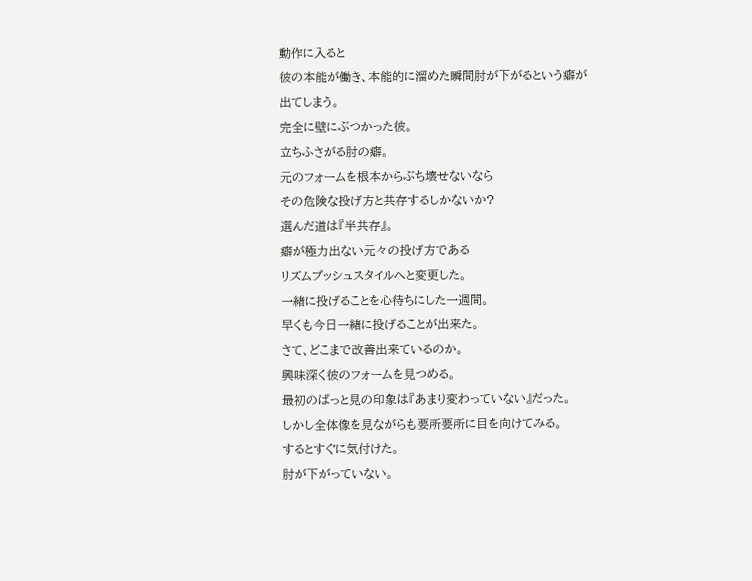動作に入ると
彼の本能が働き、本能的に溜めた瞬間肘が下がるという癖が出てしまう。
完全に壁にぶつかった彼。
立ちふさがる肘の癖。
元のフォームを根本からぶち壊せないなら
その危険な投げ方と共存するしかないか?
選んだ道は『半共存』。
癖が極力出ない元々の投げ方である
リズムプッシュスタイルへと変更した。
一緒に投げることを心待ちにした一週間。
早くも今日一緒に投げることが出来た。
さて、どこまで改善出来ているのか。
興味深く彼のフォームを見つめる。
最初のぱっと見の印象は『あまり変わっていない』だった。
しかし全体像を見ながらも要所要所に目を向けてみる。
するとすぐに気付けた。
肘が下がっていない。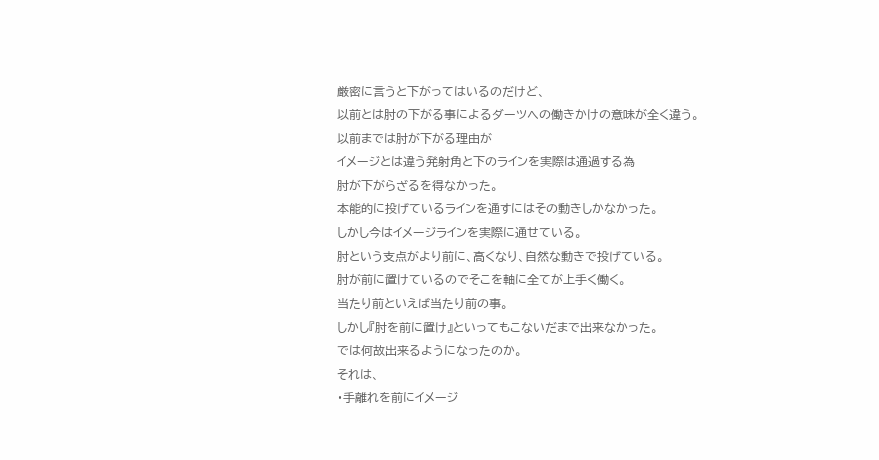厳密に言うと下がってはいるのだけど、
以前とは肘の下がる事によるダーツへの働きかけの意味が全く違う。
以前までは肘が下がる理由が
イメージとは違う発射角と下のラインを実際は通過する為
肘が下がらざるを得なかった。
本能的に投げているラインを通すにはその動きしかなかった。
しかし今はイメージラインを実際に通せている。
肘という支点がより前に、高くなり、自然な動きで投げている。
肘が前に置けているのでそこを軸に全てが上手く働く。
当たり前といえば当たり前の事。
しかし『肘を前に置け』といってもこないだまで出来なかった。
では何故出来るようになったのか。
それは、
・手離れを前にイメージ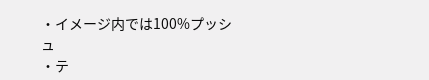・イメージ内では100%プッシュ
・テ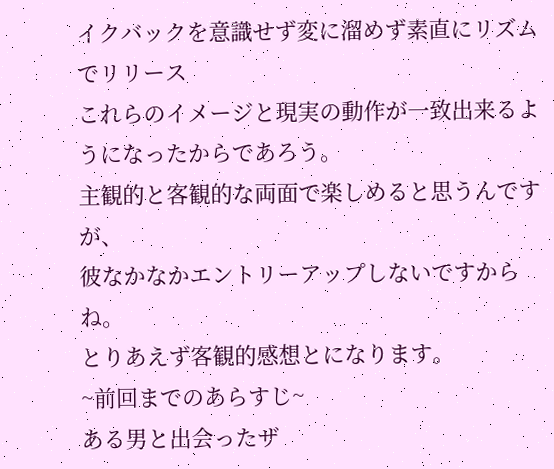イクバックを意識せず変に溜めず素直にリズムでリリース
これらのイメージと現実の動作が一致出来るようになったからであろう。
主観的と客観的な両面で楽しめると思うんですが、
彼なかなかエントリーアップしないですからね。
とりあえず客観的感想とになります。
~前回までのあらすじ~
ある男と出会ったザ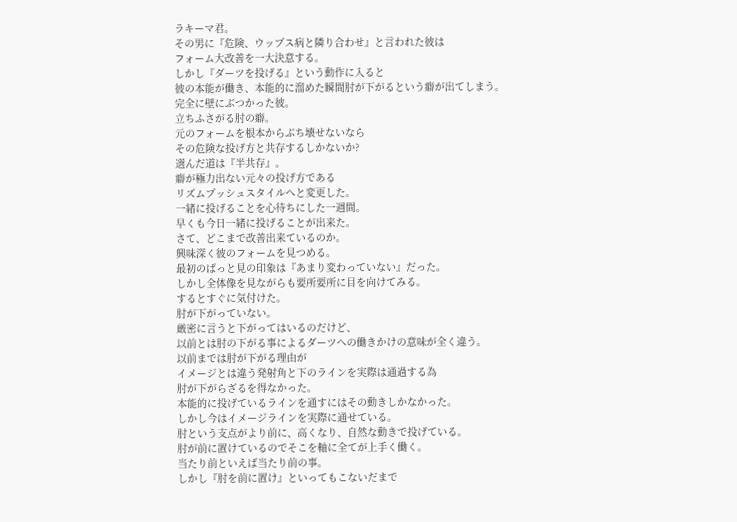ラキーマ君。
その男に『危険、ウップス病と隣り合わせ』と言われた彼は
フォーム大改善を一大決意する。
しかし『ダーツを投げる』という動作に入ると
彼の本能が働き、本能的に溜めた瞬間肘が下がるという癖が出てしまう。
完全に壁にぶつかった彼。
立ちふさがる肘の癖。
元のフォームを根本からぶち壊せないなら
その危険な投げ方と共存するしかないか?
選んだ道は『半共存』。
癖が極力出ない元々の投げ方である
リズムプッシュスタイルへと変更した。
一緒に投げることを心待ちにした一週間。
早くも今日一緒に投げることが出来た。
さて、どこまで改善出来ているのか。
興味深く彼のフォームを見つめる。
最初のぱっと見の印象は『あまり変わっていない』だった。
しかし全体像を見ながらも要所要所に目を向けてみる。
するとすぐに気付けた。
肘が下がっていない。
厳密に言うと下がってはいるのだけど、
以前とは肘の下がる事によるダーツへの働きかけの意味が全く違う。
以前までは肘が下がる理由が
イメージとは違う発射角と下のラインを実際は通過する為
肘が下がらざるを得なかった。
本能的に投げているラインを通すにはその動きしかなかった。
しかし今はイメージラインを実際に通せている。
肘という支点がより前に、高くなり、自然な動きで投げている。
肘が前に置けているのでそこを軸に全てが上手く働く。
当たり前といえば当たり前の事。
しかし『肘を前に置け』といってもこないだまで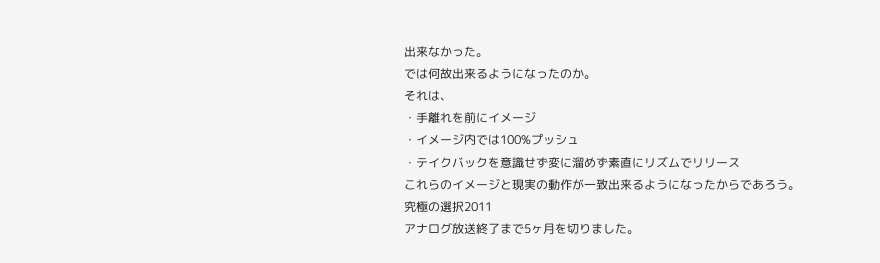出来なかった。
では何故出来るようになったのか。
それは、
・手離れを前にイメージ
・イメージ内では100%プッシュ
・テイクバックを意識せず変に溜めず素直にリズムでリリース
これらのイメージと現実の動作が一致出来るようになったからであろう。
究極の選択2011
アナログ放送終了まで5ヶ月を切りました。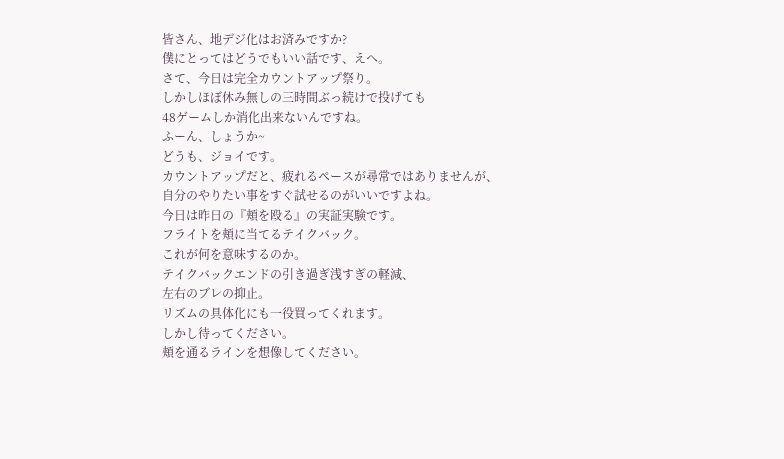皆さん、地デジ化はお済みですか?
僕にとってはどうでもいい話です、えへ。
さて、今日は完全カウントアップ祭り。
しかしほぼ休み無しの三時間ぶっ続けで投げても
48ゲームしか消化出来ないんですね。
ふーん、しょうか~
どうも、ジョイです。
カウントアップだと、疲れるペースが尋常ではありませんが、
自分のやりたい事をすぐ試せるのがいいですよね。
今日は昨日の『頬を殴る』の実証実験です。
フライトを頬に当てるテイクバック。
これが何を意味するのか。
テイクバックエンドの引き過ぎ浅すぎの軽減、
左右のブレの抑止。
リズムの具体化にも一役買ってくれます。
しかし待ってください。
頬を通るラインを想像してください。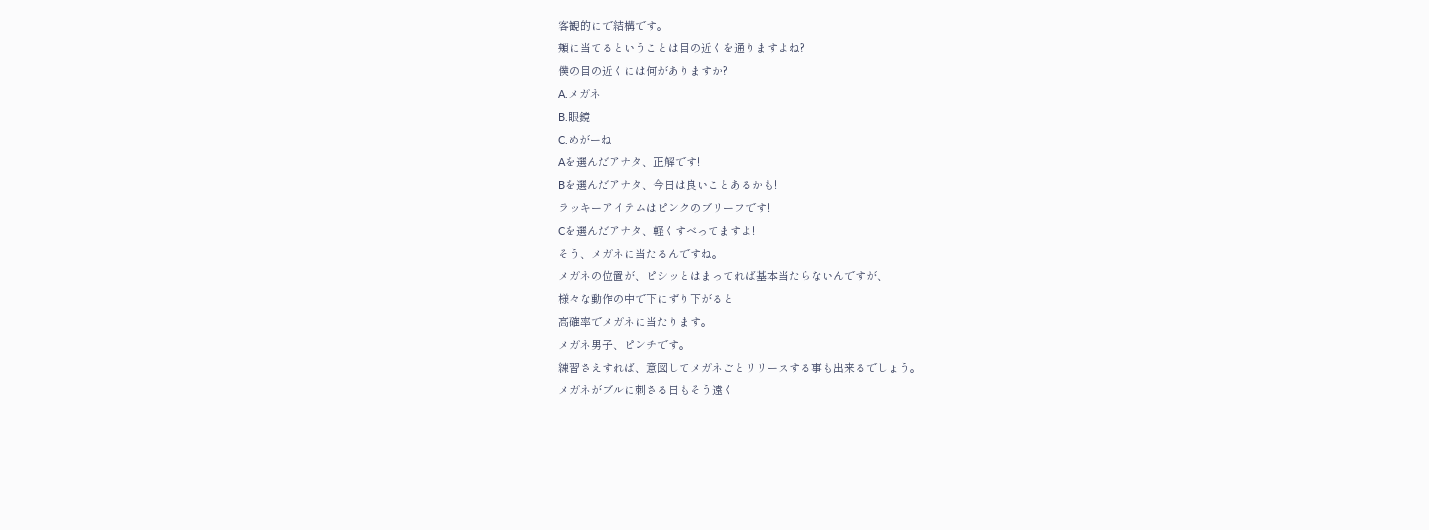客観的にで結構です。
頬に当てるということは目の近くを通りますよね?
僕の目の近くには何がありますか?
A.メガネ
B.眼鏡
C.めがーね
Aを選んだアナタ、正解です!
Bを選んだアナタ、今日は良いことあるかも!
ラッキーアイテムはピンクのブリーフです!
Cを選んだアナタ、軽くすべってますよ!
そう、メガネに当たるんですね。
メガネの位置が、ピシッとはまってれば基本当たらないんですが、
様々な動作の中で下にずり下がると
高確率でメガネに当たります。
メガネ男子、ピンチです。
練習さえすれば、意図してメガネごとリリースする事も出来るでしょう。
メガネがブルに刺さる日もそう遠く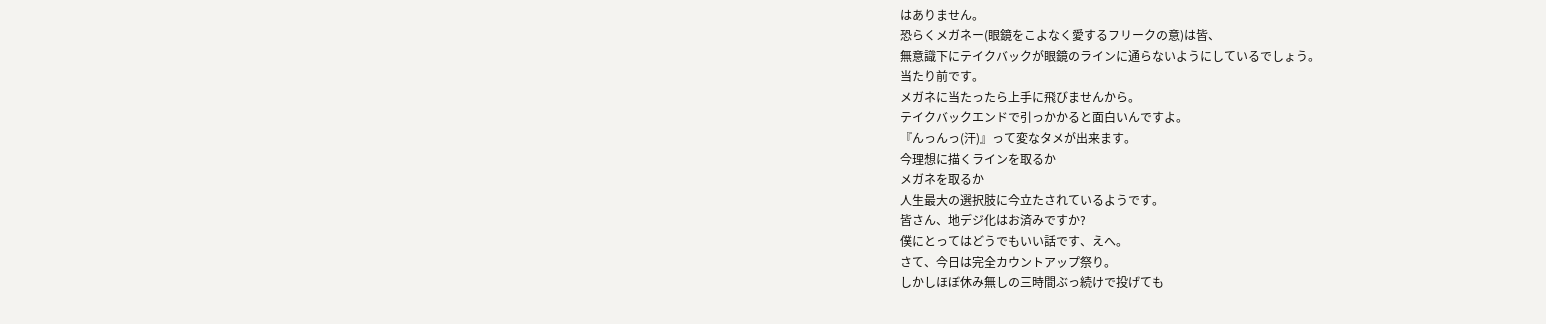はありません。
恐らくメガネー(眼鏡をこよなく愛するフリークの意)は皆、
無意識下にテイクバックが眼鏡のラインに通らないようにしているでしょう。
当たり前です。
メガネに当たったら上手に飛びませんから。
テイクバックエンドで引っかかると面白いんですよ。
『んっんっ(汗)』って変なタメが出来ます。
今理想に描くラインを取るか
メガネを取るか
人生最大の選択肢に今立たされているようです。
皆さん、地デジ化はお済みですか?
僕にとってはどうでもいい話です、えへ。
さて、今日は完全カウントアップ祭り。
しかしほぼ休み無しの三時間ぶっ続けで投げても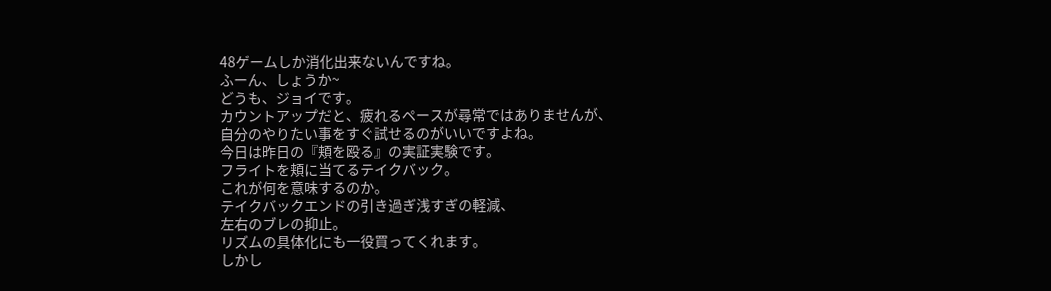48ゲームしか消化出来ないんですね。
ふーん、しょうか~
どうも、ジョイです。
カウントアップだと、疲れるペースが尋常ではありませんが、
自分のやりたい事をすぐ試せるのがいいですよね。
今日は昨日の『頬を殴る』の実証実験です。
フライトを頬に当てるテイクバック。
これが何を意味するのか。
テイクバックエンドの引き過ぎ浅すぎの軽減、
左右のブレの抑止。
リズムの具体化にも一役買ってくれます。
しかし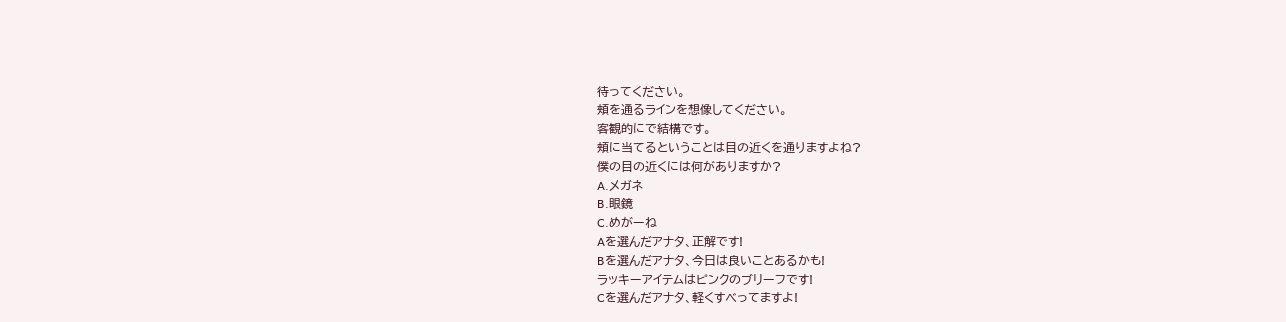待ってください。
頬を通るラインを想像してください。
客観的にで結構です。
頬に当てるということは目の近くを通りますよね?
僕の目の近くには何がありますか?
A.メガネ
B.眼鏡
C.めがーね
Aを選んだアナタ、正解です!
Bを選んだアナタ、今日は良いことあるかも!
ラッキーアイテムはピンクのブリーフです!
Cを選んだアナタ、軽くすべってますよ!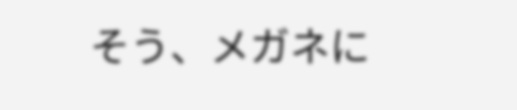そう、メガネに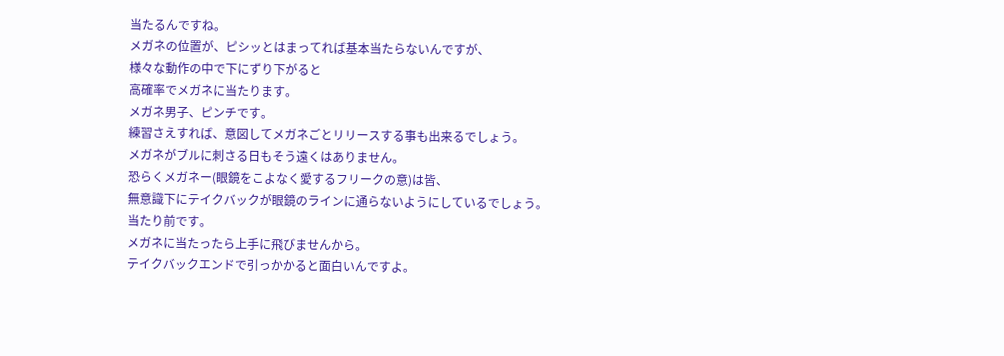当たるんですね。
メガネの位置が、ピシッとはまってれば基本当たらないんですが、
様々な動作の中で下にずり下がると
高確率でメガネに当たります。
メガネ男子、ピンチです。
練習さえすれば、意図してメガネごとリリースする事も出来るでしょう。
メガネがブルに刺さる日もそう遠くはありません。
恐らくメガネー(眼鏡をこよなく愛するフリークの意)は皆、
無意識下にテイクバックが眼鏡のラインに通らないようにしているでしょう。
当たり前です。
メガネに当たったら上手に飛びませんから。
テイクバックエンドで引っかかると面白いんですよ。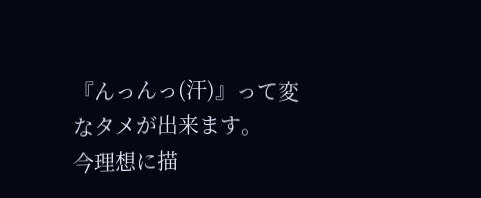『んっんっ(汗)』って変なタメが出来ます。
今理想に描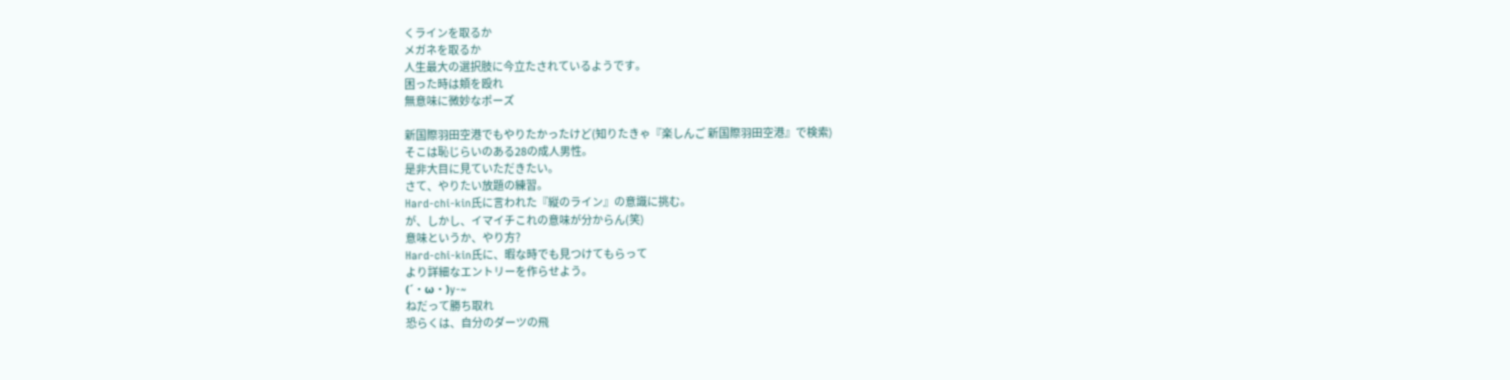くラインを取るか
メガネを取るか
人生最大の選択肢に今立たされているようです。
困った時は頬を殴れ
無意味に微妙なポーズ

新国際羽田空港でもやりたかったけど(知りたきゃ『楽しんご 新国際羽田空港』で検索)
そこは恥じらいのある28の成人男性。
是非大目に見ていただきたい。
さて、やりたい放題の練習。
Hard-chi-kin氏に言われた『縦のライン』の意識に挑む。
が、しかし、イマイチこれの意味が分からん(笑)
意味というか、やり方?
Hard-chi-kin氏に、暇な時でも見つけてもらって
より詳細なエントリーを作らせよう。
(´・ω・)y-~
ねだって勝ち取れ
恐らくは、自分のダーツの飛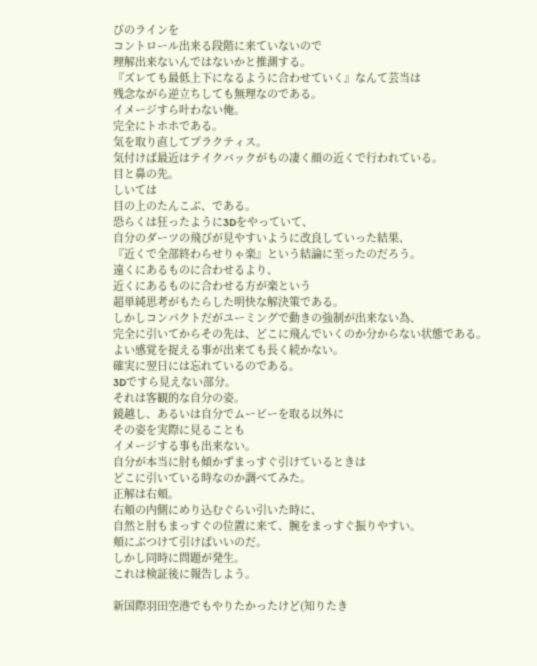びのラインを
コントロール出来る段階に来ていないので
理解出来ないんではないかと推測する。
『ズレても最低上下になるように合わせていく』なんて芸当は
残念ながら逆立ちしても無理なのである。
イメージすら叶わない俺。
完全にトホホである。
気を取り直してプラクティス。
気付けば最近はテイクバックがもの凄く顔の近くで行われている。
目と鼻の先。
しいては
目の上のたんこぶ、である。
恐らくは狂ったように3Dをやっていて、
自分のダーツの飛びが見やすいように改良していった結果、
『近くで全部終わらせりゃ楽』という結論に至ったのだろう。
遠くにあるものに合わせるより、
近くにあるものに合わせる方が楽という
超単純思考がもたらした明快な解決策である。
しかしコンパクトだがユーミングで動きの強制が出来ない為、
完全に引いてからその先は、どこに飛んでいくのか分からない状態である。
よい感覚を捉える事が出来ても長く続かない。
確実に翌日には忘れているのである。
3Dですら見えない部分。
それは客観的な自分の姿。
鏡越し、あるいは自分でムービーを取る以外に
その姿を実際に見ることも
イメージする事も出来ない。
自分が本当に肘も傾かずまっすぐ引けているときは
どこに引いている時なのか調べてみた。
正解は右頬。
右頬の内側にめり込むぐらい引いた時に、
自然と肘もまっすぐの位置に来て、腕をまっすぐ振りやすい。
頬にぶつけて引けばいいのだ。
しかし同時に問題が発生。
これは検証後に報告しよう。

新国際羽田空港でもやりたかったけど(知りたき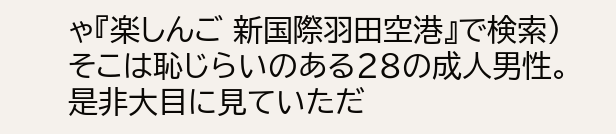ゃ『楽しんご 新国際羽田空港』で検索)
そこは恥じらいのある28の成人男性。
是非大目に見ていただ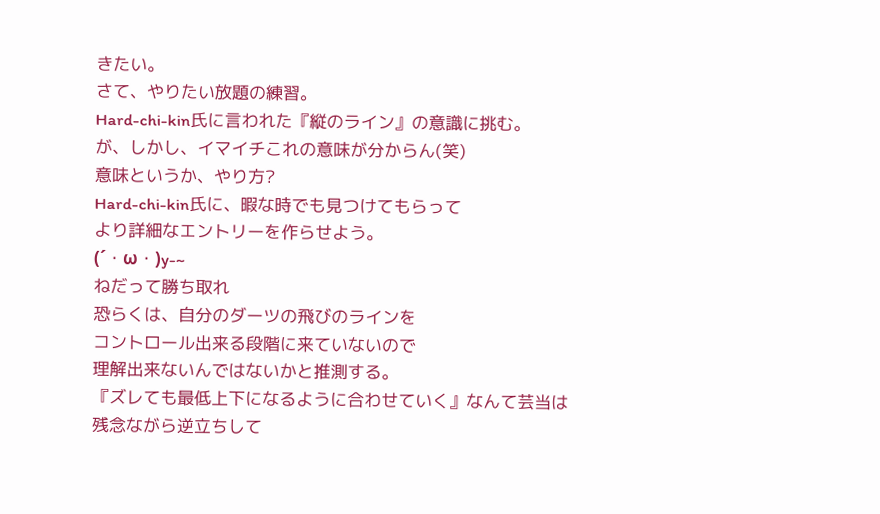きたい。
さて、やりたい放題の練習。
Hard-chi-kin氏に言われた『縦のライン』の意識に挑む。
が、しかし、イマイチこれの意味が分からん(笑)
意味というか、やり方?
Hard-chi-kin氏に、暇な時でも見つけてもらって
より詳細なエントリーを作らせよう。
(´・ω・)y-~
ねだって勝ち取れ
恐らくは、自分のダーツの飛びのラインを
コントロール出来る段階に来ていないので
理解出来ないんではないかと推測する。
『ズレても最低上下になるように合わせていく』なんて芸当は
残念ながら逆立ちして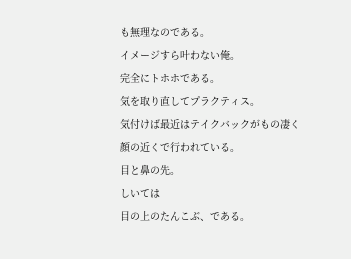も無理なのである。
イメージすら叶わない俺。
完全にトホホである。
気を取り直してプラクティス。
気付けば最近はテイクバックがもの凄く顔の近くで行われている。
目と鼻の先。
しいては
目の上のたんこぶ、である。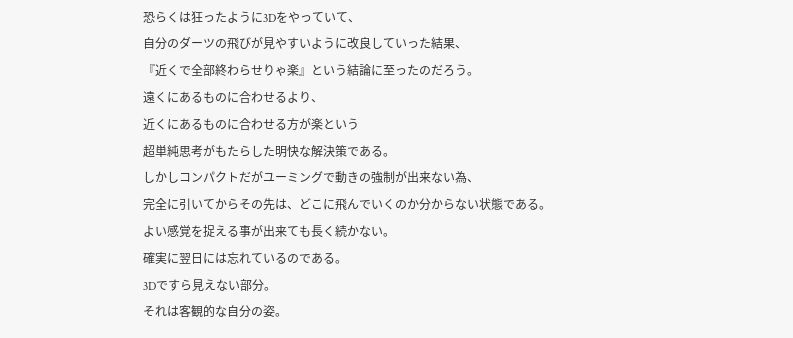恐らくは狂ったように3Dをやっていて、
自分のダーツの飛びが見やすいように改良していった結果、
『近くで全部終わらせりゃ楽』という結論に至ったのだろう。
遠くにあるものに合わせるより、
近くにあるものに合わせる方が楽という
超単純思考がもたらした明快な解決策である。
しかしコンパクトだがユーミングで動きの強制が出来ない為、
完全に引いてからその先は、どこに飛んでいくのか分からない状態である。
よい感覚を捉える事が出来ても長く続かない。
確実に翌日には忘れているのである。
3Dですら見えない部分。
それは客観的な自分の姿。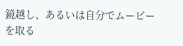鏡越し、あるいは自分でムービーを取る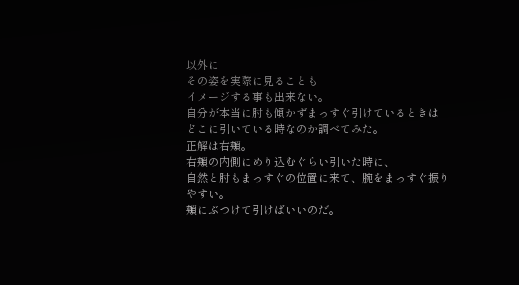以外に
その姿を実際に見ることも
イメージする事も出来ない。
自分が本当に肘も傾かずまっすぐ引けているときは
どこに引いている時なのか調べてみた。
正解は右頬。
右頬の内側にめり込むぐらい引いた時に、
自然と肘もまっすぐの位置に来て、腕をまっすぐ振りやすい。
頬にぶつけて引けばいいのだ。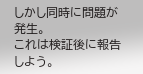しかし同時に問題が発生。
これは検証後に報告しよう。